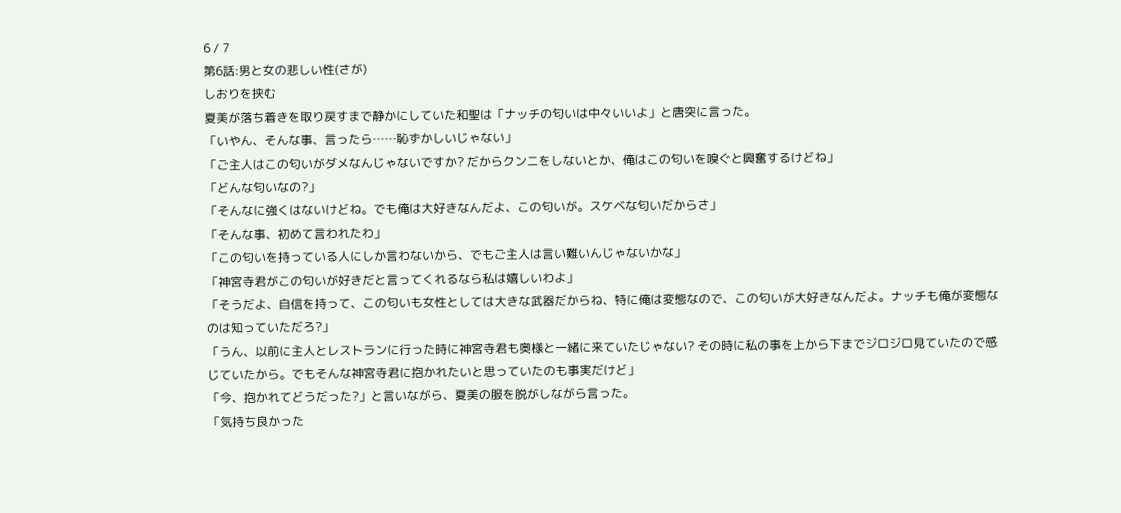6 / 7
第6話:男と女の悲しい性(さが)
しおりを挟む
夏美が落ち着きを取り戻すまで静かにしていた和聖は「ナッチの匂いは中々いいよ」と唐突に言った。
「いやん、そんな事、言ったら……恥ずかしいじゃない」
「ご主人はこの匂いがダメなんじゃないですか? だからクンニをしないとか、俺はこの匂いを嗅ぐと興奮するけどね」
「どんな匂いなの?」
「そんなに強くはないけどね。でも俺は大好きなんだよ、この匂いが。スケベな匂いだからさ」
「そんな事、初めて言われたわ」
「この匂いを持っている人にしか言わないから、でもご主人は言い難いんじゃないかな」
「神宮寺君がこの匂いが好きだと言ってくれるなら私は嬉しいわよ」
「そうだよ、自信を持って、この匂いも女性としては大きな武器だからね、特に俺は変態なので、この匂いが大好きなんだよ。ナッチも俺が変態なのは知っていただろ?」
「うん、以前に主人とレストランに行った時に神宮寺君も奥様と一緒に来ていたじゃない? その時に私の事を上から下までジロジロ見ていたので感じていたから。でもそんな神宮寺君に抱かれたいと思っていたのも事実だけど」
「今、抱かれてどうだった?」と言いながら、夏美の服を脱がしながら言った。
「気持ち良かった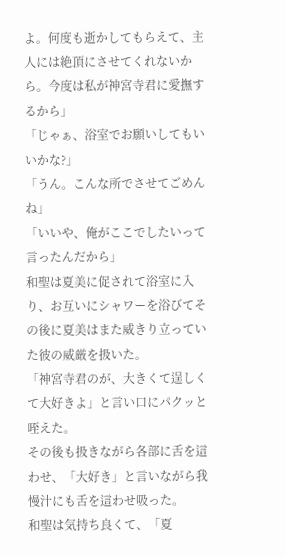よ。何度も逝かしてもらえて、主人には絶頂にさせてくれないから。今度は私が神宮寺君に愛撫するから」
「じゃぁ、浴室でお願いしてもいいかな?」
「うん。こんな所でさせてごめんね」
「いいや、俺がここでしたいって言ったんだから」
和聖は夏美に促されて浴室に入り、お互いにシャワーを浴びてその後に夏美はまた威きり立っていた彼の威厳を扱いた。
「神宮寺君のが、大きくて逞しくて大好きよ」と言い口にパクッと咥えた。
その後も扱きながら各部に舌を這わせ、「大好き」と言いながら我慢汁にも舌を這わせ吸った。
和聖は気持ち良くて、「夏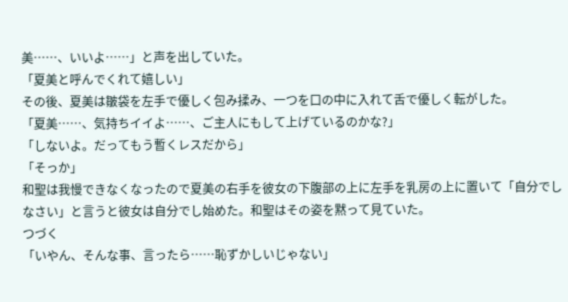美……、いいよ……」と声を出していた。
「夏美と呼んでくれて嬉しい」
その後、夏美は皺袋を左手で優しく包み揉み、一つを口の中に入れて舌で優しく転がした。
「夏美……、気持ちイイよ……、ご主人にもして上げているのかな?」
「しないよ。だってもう暫くレスだから」
「そっか」
和聖は我慢できなくなったので夏美の右手を彼女の下腹部の上に左手を乳房の上に置いて「自分でしなさい」と言うと彼女は自分でし始めた。和聖はその姿を黙って見ていた。
つづく
「いやん、そんな事、言ったら……恥ずかしいじゃない」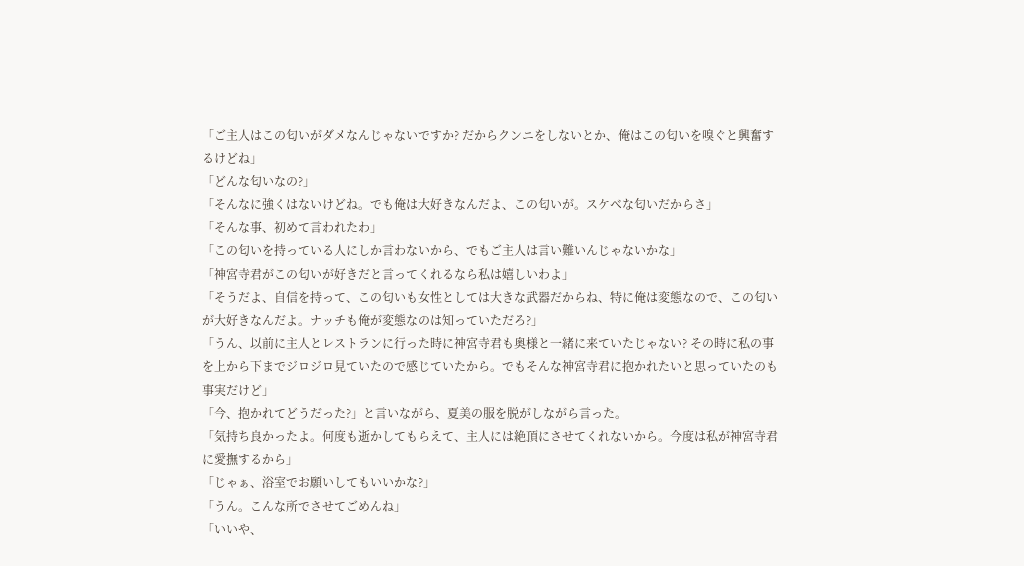「ご主人はこの匂いがダメなんじゃないですか? だからクンニをしないとか、俺はこの匂いを嗅ぐと興奮するけどね」
「どんな匂いなの?」
「そんなに強くはないけどね。でも俺は大好きなんだよ、この匂いが。スケベな匂いだからさ」
「そんな事、初めて言われたわ」
「この匂いを持っている人にしか言わないから、でもご主人は言い難いんじゃないかな」
「神宮寺君がこの匂いが好きだと言ってくれるなら私は嬉しいわよ」
「そうだよ、自信を持って、この匂いも女性としては大きな武器だからね、特に俺は変態なので、この匂いが大好きなんだよ。ナッチも俺が変態なのは知っていただろ?」
「うん、以前に主人とレストランに行った時に神宮寺君も奥様と一緒に来ていたじゃない? その時に私の事を上から下までジロジロ見ていたので感じていたから。でもそんな神宮寺君に抱かれたいと思っていたのも事実だけど」
「今、抱かれてどうだった?」と言いながら、夏美の服を脱がしながら言った。
「気持ち良かったよ。何度も逝かしてもらえて、主人には絶頂にさせてくれないから。今度は私が神宮寺君に愛撫するから」
「じゃぁ、浴室でお願いしてもいいかな?」
「うん。こんな所でさせてごめんね」
「いいや、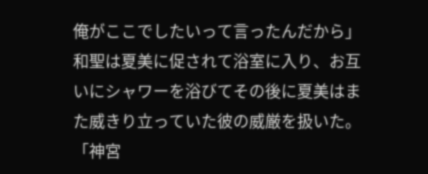俺がここでしたいって言ったんだから」
和聖は夏美に促されて浴室に入り、お互いにシャワーを浴びてその後に夏美はまた威きり立っていた彼の威厳を扱いた。
「神宮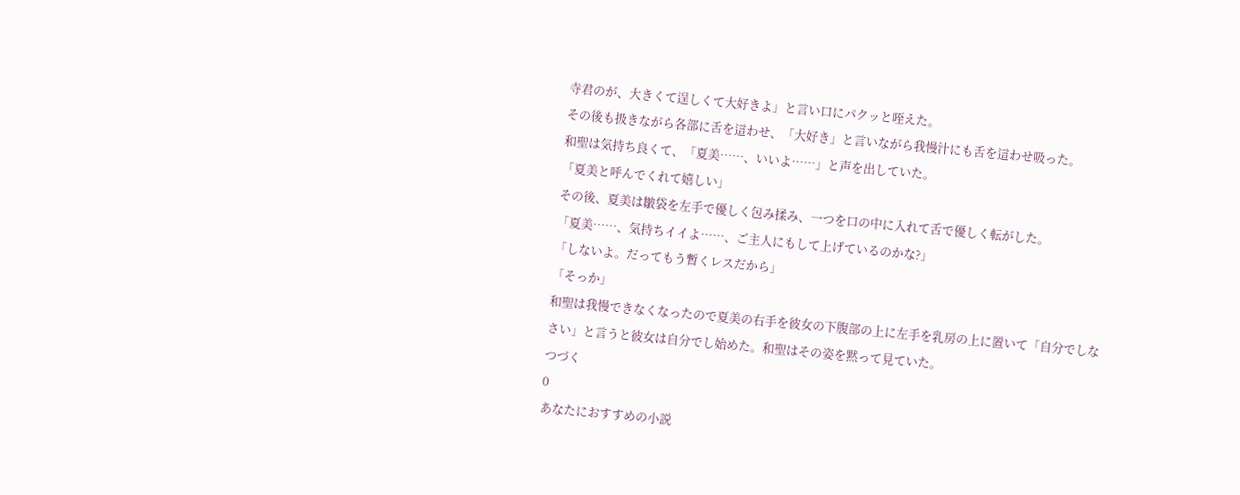寺君のが、大きくて逞しくて大好きよ」と言い口にパクッと咥えた。
その後も扱きながら各部に舌を這わせ、「大好き」と言いながら我慢汁にも舌を這わせ吸った。
和聖は気持ち良くて、「夏美……、いいよ……」と声を出していた。
「夏美と呼んでくれて嬉しい」
その後、夏美は皺袋を左手で優しく包み揉み、一つを口の中に入れて舌で優しく転がした。
「夏美……、気持ちイイよ……、ご主人にもして上げているのかな?」
「しないよ。だってもう暫くレスだから」
「そっか」
和聖は我慢できなくなったので夏美の右手を彼女の下腹部の上に左手を乳房の上に置いて「自分でしなさい」と言うと彼女は自分でし始めた。和聖はその姿を黙って見ていた。
つづく
0
あなたにおすすめの小説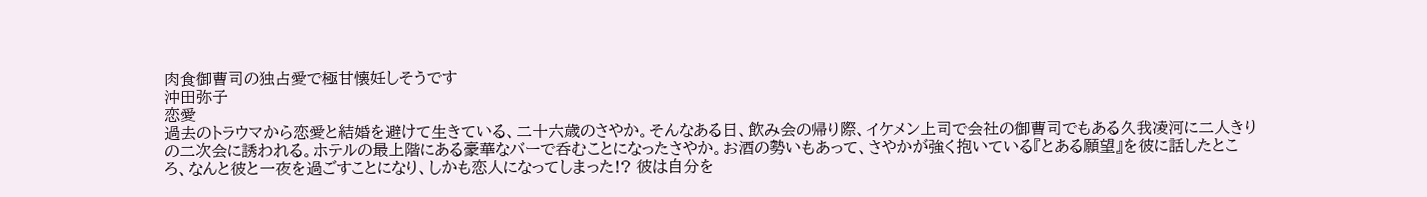肉食御曹司の独占愛で極甘懐妊しそうです
沖田弥子
恋愛
過去のトラウマから恋愛と結婚を避けて生きている、二十六歳のさやか。そんなある日、飲み会の帰り際、イケメン上司で会社の御曹司でもある久我凌河に二人きりの二次会に誘われる。ホテルの最上階にある豪華なバーで呑むことになったさやか。お酒の勢いもあって、さやかが強く抱いている『とある願望』を彼に話したところ、なんと彼と一夜を過ごすことになり、しかも恋人になってしまった!? 彼は自分を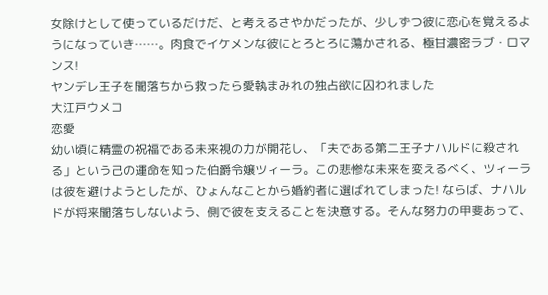女除けとして使っているだけだ、と考えるさやかだったが、少しずつ彼に恋心を覚えるようになっていき……。肉食でイケメンな彼にとろとろに蕩かされる、極甘濃密ラブ・ロマンス!
ヤンデレ王子を闇落ちから救ったら愛執まみれの独占欲に囚われました
大江戸ウメコ
恋愛
幼い頃に精霊の祝福である未来視の力が開花し、「夫である第二王子ナハルドに殺される」という己の運命を知った伯爵令嬢ツィーラ。この悲惨な未来を変えるべく、ツィーラは彼を避けようとしたが、ひょんなことから婚約者に選ばれてしまった! ならば、ナハルドが将来闇落ちしないよう、側で彼を支えることを決意する。そんな努力の甲斐あって、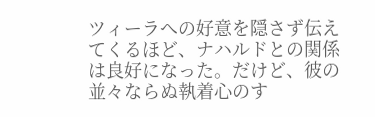ツィーラへの好意を隠さず伝えてくるほど、ナハルドとの関係は良好になった。だけど、彼の並々ならぬ執着心のす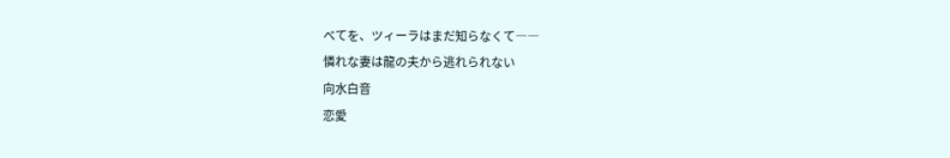べてを、ツィーラはまだ知らなくて――
憐れな妻は龍の夫から逃れられない
向水白音
恋愛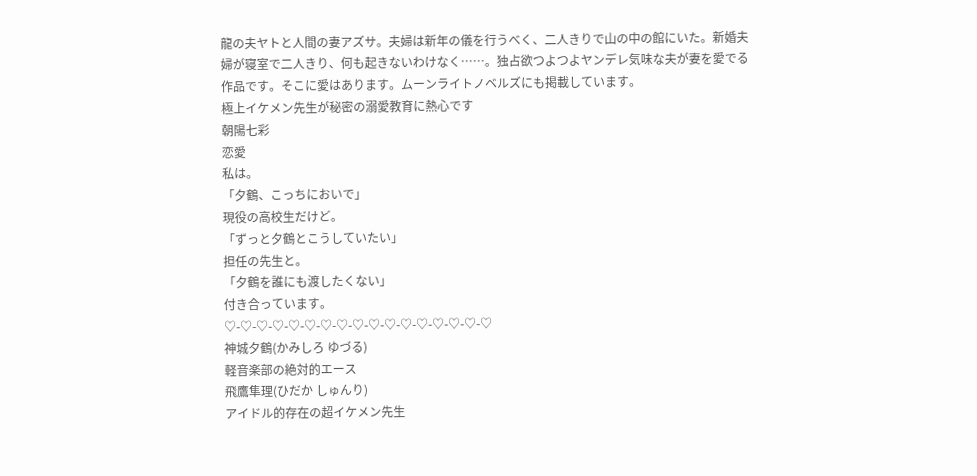龍の夫ヤトと人間の妻アズサ。夫婦は新年の儀を行うべく、二人きりで山の中の館にいた。新婚夫婦が寝室で二人きり、何も起きないわけなく……。独占欲つよつよヤンデレ気味な夫が妻を愛でる作品です。そこに愛はあります。ムーンライトノベルズにも掲載しています。
極上イケメン先生が秘密の溺愛教育に熱心です
朝陽七彩
恋愛
私は。
「夕鶴、こっちにおいで」
現役の高校生だけど。
「ずっと夕鶴とこうしていたい」
担任の先生と。
「夕鶴を誰にも渡したくない」
付き合っています。
♡-♡-♡-♡-♡-♡-♡-♡-♡-♡-♡-♡-♡-♡-♡-♡-♡
神城夕鶴(かみしろ ゆづる)
軽音楽部の絶対的エース
飛鷹隼理(ひだか しゅんり)
アイドル的存在の超イケメン先生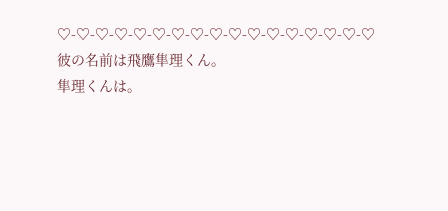♡-♡-♡-♡-♡-♡-♡-♡-♡-♡-♡-♡-♡-♡-♡-♡-♡
彼の名前は飛鷹隼理くん。
隼理くんは。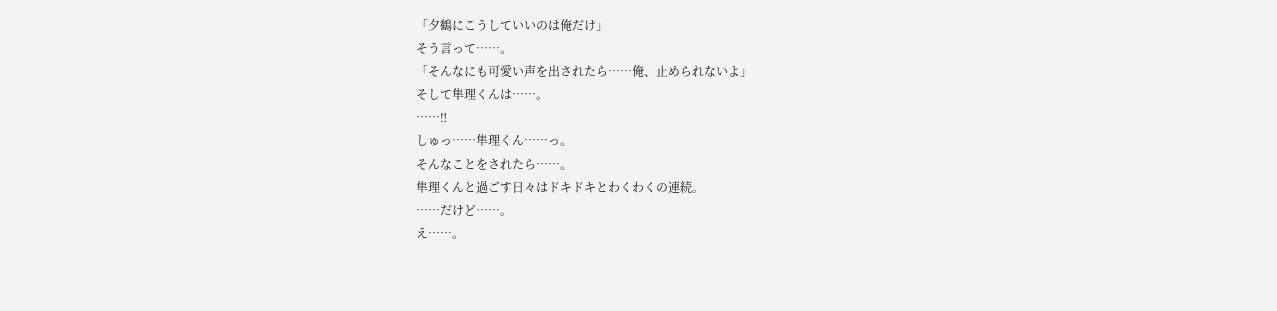「夕鶴にこうしていいのは俺だけ」
そう言って……。
「そんなにも可愛い声を出されたら……俺、止められないよ」
そして隼理くんは……。
……‼
しゅっ……隼理くん……っ。
そんなことをされたら……。
隼理くんと過ごす日々はドキドキとわくわくの連続。
……だけど……。
え……。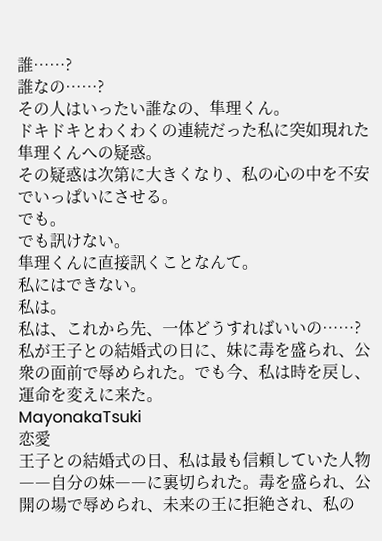誰……?
誰なの……?
その人はいったい誰なの、隼理くん。
ドキドキとわくわくの連続だった私に突如現れた隼理くんへの疑惑。
その疑惑は次第に大きくなり、私の心の中を不安でいっぱいにさせる。
でも。
でも訊けない。
隼理くんに直接訊くことなんて。
私にはできない。
私は。
私は、これから先、一体どうすればいいの……?
私が王子との結婚式の日に、妹に毒を盛られ、公衆の面前で辱められた。でも今、私は時を戻し、運命を変えに来た。
MayonakaTsuki
恋愛
王子との結婚式の日、私は最も信頼していた人物――自分の妹――に裏切られた。毒を盛られ、公開の場で辱められ、未来の王に拒絶され、私の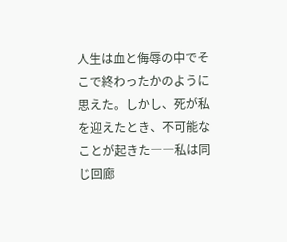人生は血と侮辱の中でそこで終わったかのように思えた。しかし、死が私を迎えたとき、不可能なことが起きた――私は同じ回廊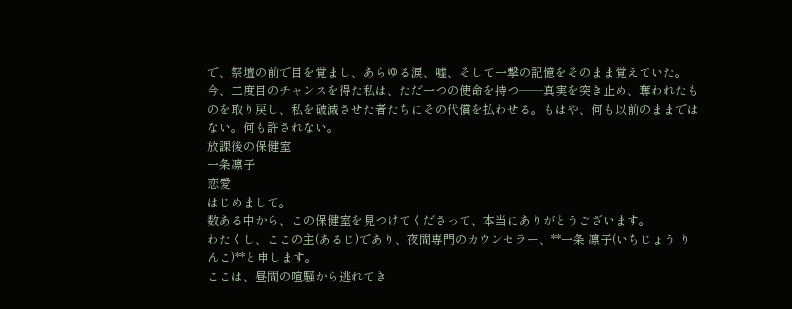で、祭壇の前で目を覚まし、あらゆる涙、嘘、そして一撃の記憶をそのまま覚えていた。今、二度目のチャンスを得た私は、ただ一つの使命を持つ――真実を突き止め、奪われたものを取り戻し、私を破滅させた者たちにその代償を払わせる。もはや、何も以前のままではない。何も許されない。
放課後の保健室
一条凛子
恋愛
はじめまして。
数ある中から、この保健室を見つけてくださって、本当にありがとうございます。
わたくし、ここの主(あるじ)であり、夜間専門のカウンセラー、**一条 凛子(いちじょう りんこ)**と申します。
ここは、昼間の喧騒から逃れてき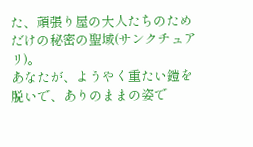た、頑張り屋の大人たちのためだけの秘密の聖域(サンクチュアリ)。
あなたが、ようやく重たい鎧を脱いで、ありのままの姿で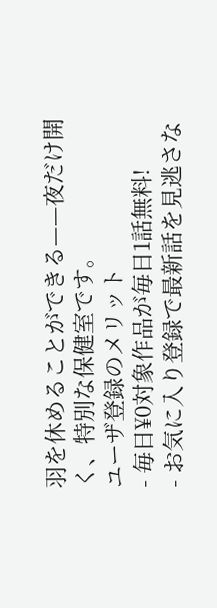羽を休めることができる——夜だけ開く、特別な保健室です。
ユーザ登録のメリット
- 毎日¥0対象作品が毎日1話無料!
- お気に入り登録で最新話を見逃さな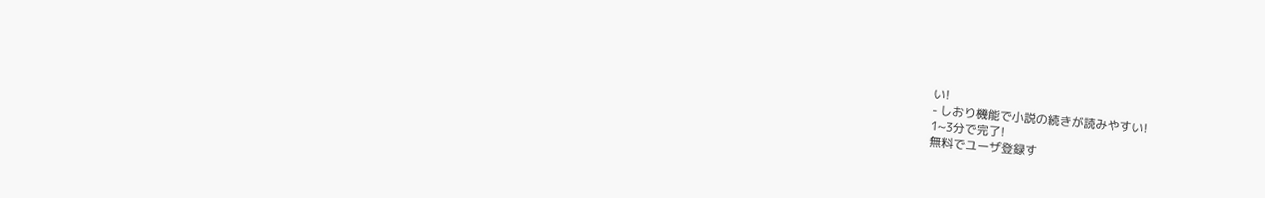い!
- しおり機能で小説の続きが読みやすい!
1~3分で完了!
無料でユーザ登録す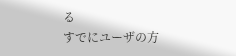る
すでにユーザの方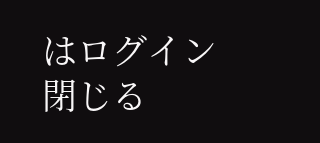はログイン
閉じる